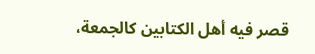قصر فيه أهل الكتابين كالجمعة،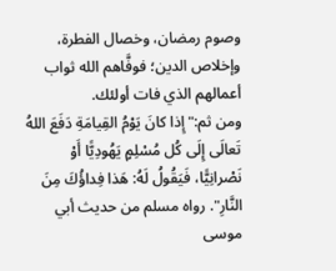وصوم رمضان، وخصال الفطرة، وإخلاص الدين؛ فوفَّاهم الله ثواب أعمالهم الذي فات أولئك.
ومن ثم:"إِذا كانَ يَوْمُ القِيامَةِ دَفَعَ اللهُ تَعالَى إِلَى كُل مُسْلِمٍ يَهُودِيًّا أَوْ نَصْرانِيًّا، فَيَقُولُ لَهُ: هَذا فِداؤُكَ مِنَ النَّارِ". رواه مسلم من حديث أبي موسى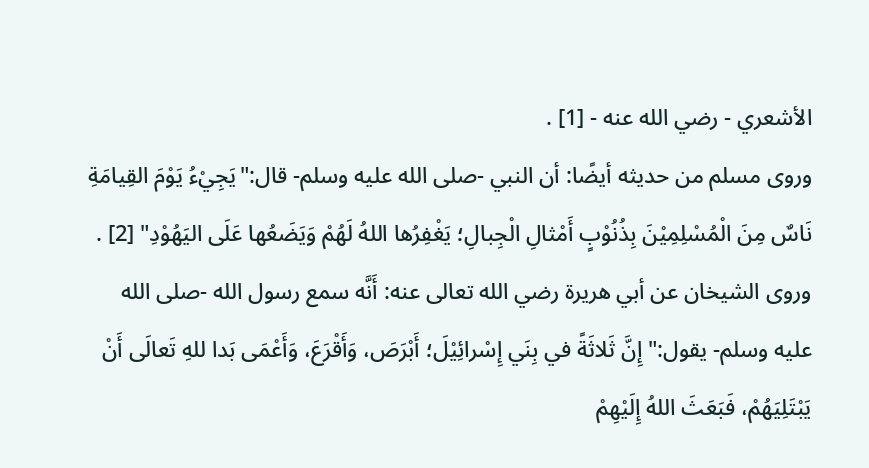الأشعري - رضي الله عنه - [1] .
وروى مسلم من حديثه أيضًا: أن النبي -صلى الله عليه وسلم- قال:"يَجِيْءُ يَوْمَ القِيامَةِ نَاسٌ مِنَ الْمُسْلِمِيْنَ بِذُنُوْبٍ أَمْثالِ الْجِبالِ؛ يَغْفِرُها اللهُ لَهُمْ وَيَضَعُها عَلَى اليَهُوْدِ" [2] .
وروى الشيخان عن أبي هريرة رضي الله تعالى عنه: أَنَّه سمع رسول الله -صلى الله عليه وسلم- يقول:"إِنَّ ثَلاثَةً في بِنَي إِسْرائِيْلَ؛ أَبْرَصَ، وَأَقْرَعَ، وَأَعْمَى بَدا للهِ تَعالَى أَنْ يَبْتَلِيَهُمْ، فَبَعَثَ اللهُ إِلَيْهِمْ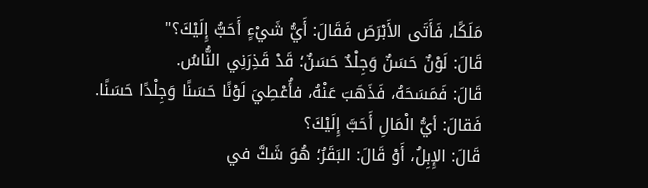مَلَكًا، فَأَتَى الأَبْرَصَ فَقَالَ: أَيُّ شَيْءٍ أَحَبُّ إِلَيْكَ؟"
قَالَ: لَوْنٌ حَسَنٌ وَجِلْدٌ حَسَنٌ؛ قَدْ قَذِرَنِي النُّاسُ.
قَالَ: فَمَسَحَهُ، فَذَهَبَ عَنْهُ، فأُعْطِيَ لَوْنًا حَسَنًا وَجِلْدًا حَسَنًا.
فَقالَ: أيُّ الْمَالِ أَحَبَّ إِلَيْكَ؟
قَالَ: الإِبِلُ، أَوْ قَالَ: البَقَرُ؛ هُوَ شَكَّ في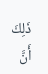ذَلِكَ أَنَّ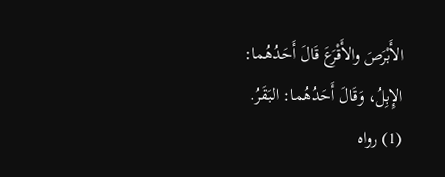الأَبْرَصَ والأَقْرَعَ قَالَ أَحَدُهُما: الإِبِلُ، وَقَالَ أَحَدُهُما: البَقَرُ.
(1) رواه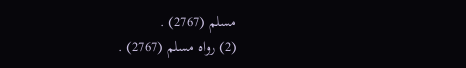مسلم (2767) .
(2) رواه مسلم (2767) .